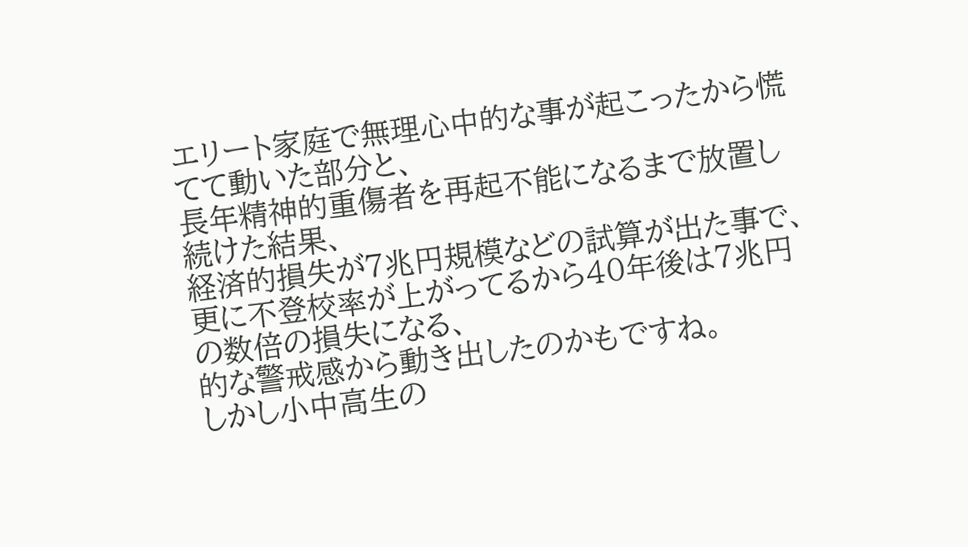エリート家庭で無理心中的な事が起こったから慌てて動いた部分と、
長年精神的重傷者を再起不能になるまで放置し続けた結果、
経済的損失が7兆円規模などの試算が出た事で、
更に不登校率が上がってるから40年後は7兆円の数倍の損失になる、
的な警戒感から動き出したのかもですね。
しかし小中高生の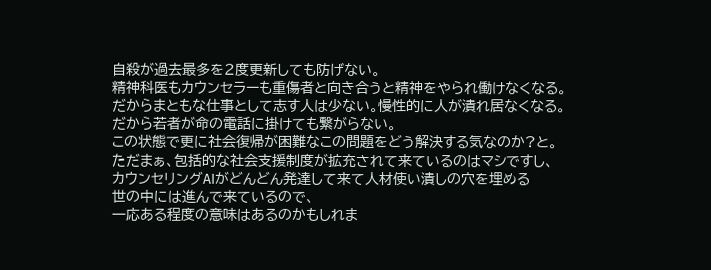自殺が過去最多を2度更新しても防げない。
精神科医もカウンセラーも重傷者と向き合うと精神をやられ働けなくなる。
だからまともな仕事として志す人は少ない。慢性的に人が潰れ居なくなる。
だから若者が命の電話に掛けても繋がらない。
この状態で更に社会復帰が困難なこの問題をどう解決する気なのか?と。
ただまぁ、包括的な社会支援制度が拡充されて来ているのはマシですし、
カウンセリングAIがどんどん発達して来て人材使い潰しの穴を埋める
世の中には進んで来ているので、
一応ある程度の意味はあるのかもしれま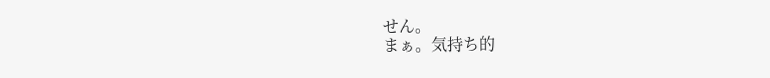せん。
まぁ。気持ち的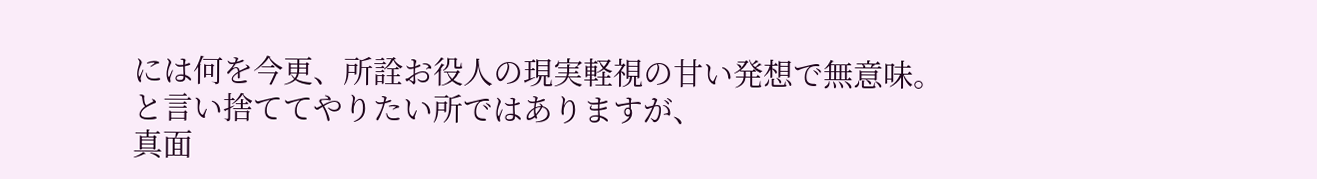には何を今更、所詮お役人の現実軽視の甘い発想で無意味。
と言い捨ててやりたい所ではありますが、
真面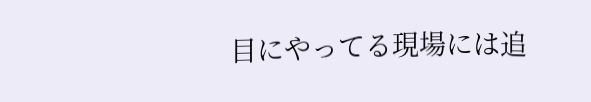目にやってる現場には追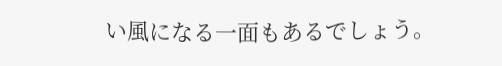い風になる一面もあるでしょう。